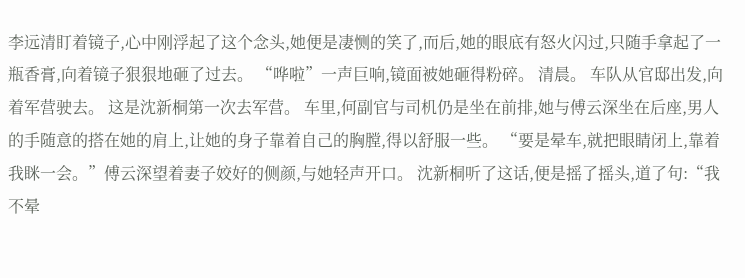李远清盯着镜子,心中刚浮起了这个念头,她便是凄恻的笑了,而后,她的眼底有怒火闪过,只随手拿起了一瓶香膏,向着镜子狠狠地砸了过去。 “哗啦”一声巨响,镜面被她砸得粉碎。 清晨。 车队从官邸出发,向着军营驶去。 这是沈新桐第一次去军营。 车里,何副官与司机仍是坐在前排,她与傅云深坐在后座,男人的手随意的搭在她的肩上,让她的身子靠着自己的胸膛,得以舒服一些。 “要是晕车,就把眼睛闭上,靠着我眯一会。”傅云深望着妻子姣好的侧颜,与她轻声开口。 沈新桐听了这话,便是摇了摇头,道了句:“我不晕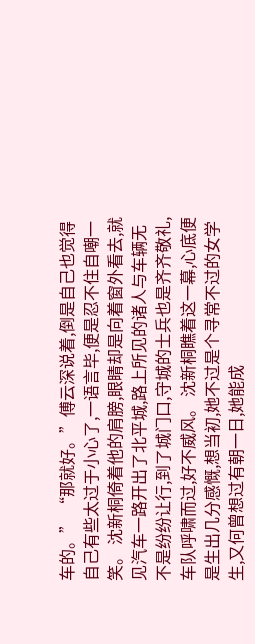车的。” “那就好。”傅云深说着,倒是自己也觉得自己有些太过于小心了,一语言毕,便是忍不住自嘲一笑。 沈新桐倚着他的肩膀,眼睛却是向着窗外看去,就见汽车一路开出了北平城,路上所见的诸人与车辆无不是纷纷让行,到了城门口,守城的士兵也是齐齐敬礼,车队呼啸而过,好不威风。 沈新桐瞧着这一幕,心底便是生出几分感慨,想当初,她不过是个寻常不过的女学生,又何曾想过有朝一日,她能成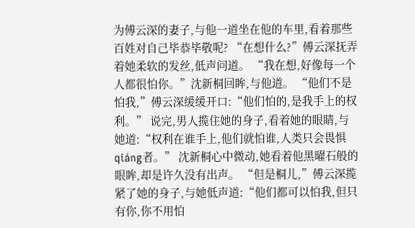为傅云深的妻子,与他一道坐在他的车里,看着那些百姓对自己毕恭毕敬呢? “在想什么?”傅云深抚弄着她柔软的发丝,低声问道。 “我在想,好像每一个人都很怕你。”沈新桐回眸,与他道。 “他们不是怕我,”傅云深缓缓开口:“他们怕的,是我手上的权利。” 说完,男人揽住她的身子,看着她的眼睛,与她道:“权利在谁手上,他们就怕谁,人类只会畏惧qiáng者。” 沈新桐心中微动,她看着他黑曜石般的眼眸,却是许久没有出声。 “但是桐儿,”傅云深揽紧了她的身子,与她低声道:“他们都可以怕我,但只有你,你不用怕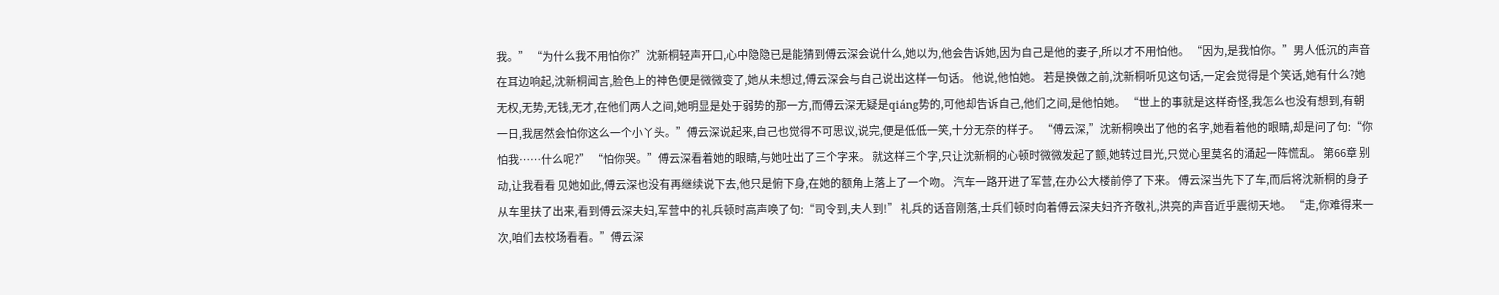我。” “为什么我不用怕你?”沈新桐轻声开口,心中隐隐已是能猜到傅云深会说什么,她以为,他会告诉她,因为自己是他的妻子,所以才不用怕他。 “因为,是我怕你。”男人低沉的声音在耳边响起,沈新桐闻言,脸色上的神色便是微微变了,她从未想过,傅云深会与自己说出这样一句话。 他说,他怕她。 若是换做之前,沈新桐听见这句话,一定会觉得是个笑话,她有什么?她无权,无势,无钱,无才,在他们两人之间,她明显是处于弱势的那一方,而傅云深无疑是qiáng势的,可他却告诉自己,他们之间,是他怕她。 “世上的事就是这样奇怪,我怎么也没有想到,有朝一日,我居然会怕你这么一个小丫头。”傅云深说起来,自己也觉得不可思议,说完,便是低低一笑,十分无奈的样子。 “傅云深,”沈新桐唤出了他的名字,她看着他的眼睛,却是问了句:“你怕我……什么呢?” “怕你哭。”傅云深看着她的眼睛,与她吐出了三个字来。 就这样三个字,只让沈新桐的心顿时微微发起了颤,她转过目光,只觉心里莫名的涌起一阵慌乱。 第66章 别动,让我看看 见她如此,傅云深也没有再继续说下去,他只是俯下身,在她的额角上落上了一个吻。 汽车一路开进了军营,在办公大楼前停了下来。 傅云深当先下了车,而后将沈新桐的身子从车里扶了出来,看到傅云深夫妇,军营中的礼兵顿时高声唤了句:“司令到,夫人到!” 礼兵的话音刚落,士兵们顿时向着傅云深夫妇齐齐敬礼,洪亮的声音近乎震彻天地。 “走,你难得来一次,咱们去校场看看。”傅云深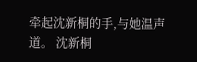牵起沈新桐的手,与她温声道。 沈新桐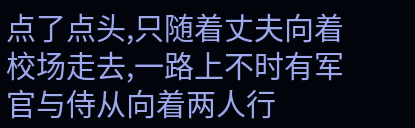点了点头,只随着丈夫向着校场走去,一路上不时有军官与侍从向着两人行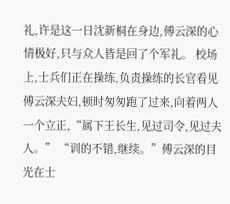礼,许是这一日沈新桐在身边,傅云深的心情极好,只与众人皆是回了个军礼。 校场上,士兵们正在操练,负责操练的长官看见傅云深夫妇,顿时匆匆跑了过来,向着两人一个立正,“属下王长生,见过司令,见过夫人。” “训的不错,继续。”傅云深的目光在士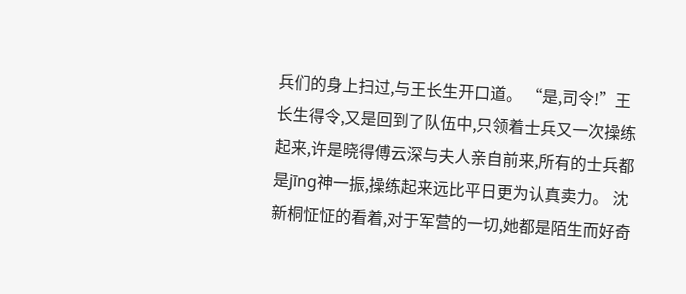兵们的身上扫过,与王长生开口道。 “是,司令!”王长生得令,又是回到了队伍中,只领着士兵又一次操练起来,许是晓得傅云深与夫人亲自前来,所有的士兵都是jīng神一振,操练起来远比平日更为认真卖力。 沈新桐怔怔的看着,对于军营的一切,她都是陌生而好奇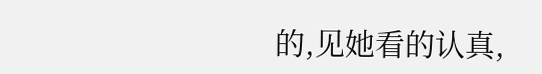的,见她看的认真,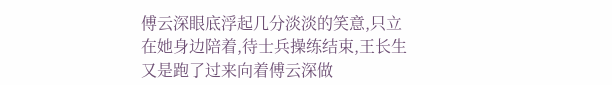傅云深眼底浮起几分淡淡的笑意,只立在她身边陪着,待士兵操练结束,王长生又是跑了过来向着傅云深做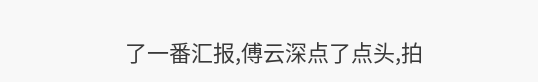了一番汇报,傅云深点了点头,拍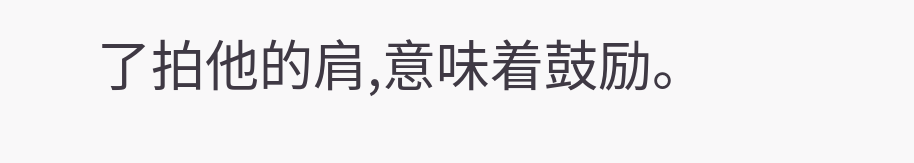了拍他的肩,意味着鼓励。